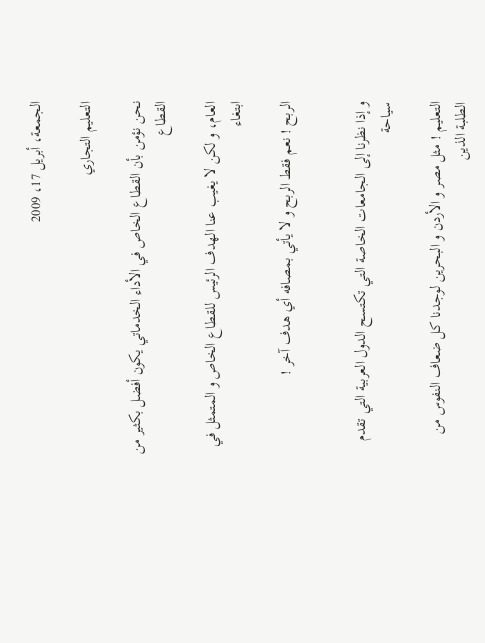الجمعة، أبريل 17، 2009

التعليم التجاري

نحن نؤمن بأن القطاع الخاص في الأداء الخدماتي يكون أفضل بكثير من القطاع

العام، و لكن لا يغيب عنا الهدف الرئيس للقطاع الخاص و المتمثل في ابتغاء

الربح ! نعم فقط الربح و لا يأتي بمصافه أي هدف آخر !


و إذا نظرنا إلى الجامعات الخاصة التي تكتسح الدول العربية التي تقدم سياحة

التعليم ! مثل مصر و الأردن و البحرين لوجدنا كل ضعاف النفوس من الطلبة الذين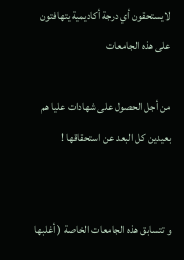لايستحقون أي درجة أكاديمية يتهافتون على هذه الجامعات

من أجل الحصول على شهادات عليا هم بعيدين كل البعد عن استحقاقها !


و تتسابق هذه الجامعات الخاصة ( أغلبها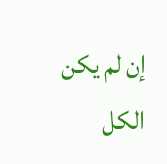إن لم يكن الكل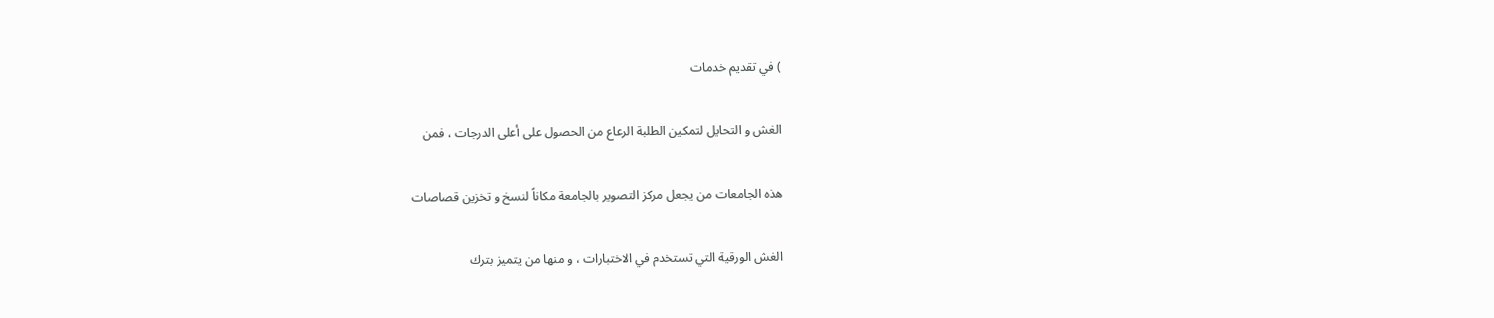) في تقديم خدمات

الغش و التحايل لتمكين الطلبة الرعاع من الحصول على أعلى الدرجات ، فمن

هذه الجامعات من يجعل مركز التصوير بالجامعة مكاناً لنسخ و تخزين قصاصات

الغش الورقية التي تستخدم في الاختبارات ، و منها من يتميز بترك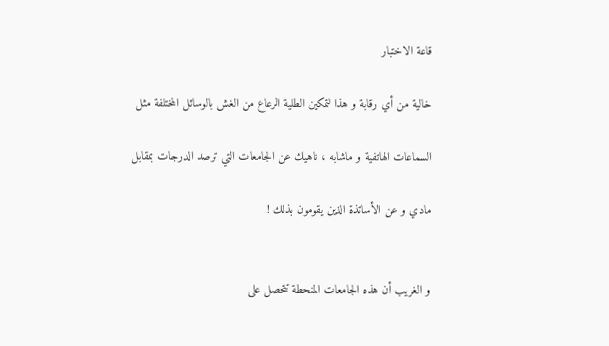قاعة الاختبار

خالية من أي رقابة و هذا لتمكين الطلية الرعاع من الغش بالوسائل المختلفة مثل

السماعات الهاتفية و ماشابه ، ناهيك عن الجامعات التي ترصد الدرجات بمقابل

مادي و عن الأساتذة الذين يقومون بذلك !


و الغريب أن هذه الجامعات المنحطة تتحصل على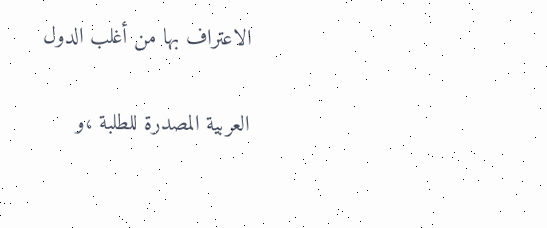الاعتراف بها من أغلب الدول

العربية المصدرة للطلبة ،و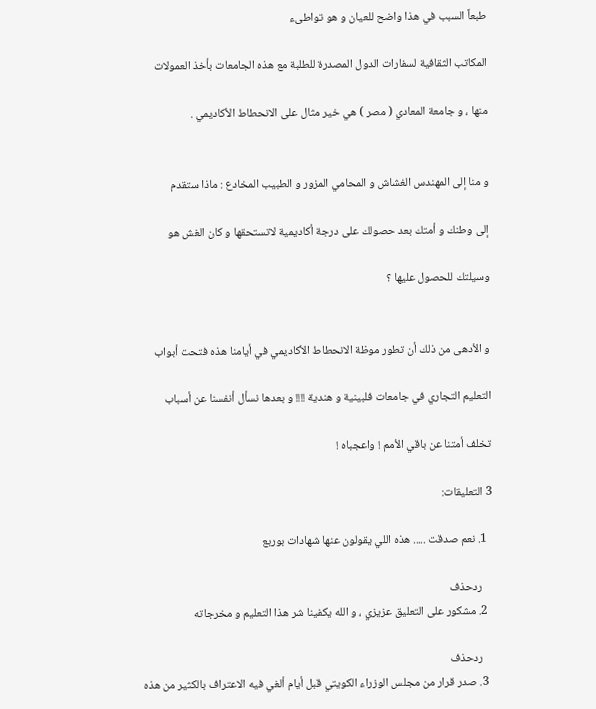طبعاً السبب في هذا واضح للعيان و هو تواطىء

المكاتب الثقافية لسفارات الدول المصدرة للطلبة مع هذه الجامعات بأخذ العمولات

منها ، و جامعة المعادي ( مصر ) هي خير مثال على الانحطاط الأكاديمي .


و منا إلى المهندس الغشاش و المحامي المزور و الطبيب المخادع : ماذا ستقدم

إلى وطنك و أمتك بعد حصولك على درجة أكاديمية لاتستحقها و كان الغش هو

وسيلتك للحصول عليها ؟


و الأدهى من ذلك أن تطور موظة الانحطاط الأكاديمي في أيامنا هذه فتحت أبواب

التعليم التجاري في جامعات فلبينية و هندية !!!! و بعدها نسأل أنفسنا عن أسباب

تخلف أمتنا عن باقي الأمم ! واعجباه !

3 التعليقات:

  1. نعم صدقت ..... هذه اللي يقولون عنها شهادات بوربع

    ردحذف
  2. مشكور على التعليق عزيزي ، و الله يكفينا شر هذا التعليم و مخرجاته

    ردحذف
  3. صدر قرار من مجلس الوزراء الكويتي قبل أيام ألغي فيه الاعتراف بالكثير من هذه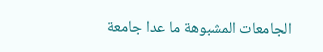الجامعات المشبوهة ما عدا جامعة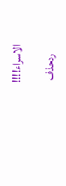الاسراء!!!!

    ردحذف